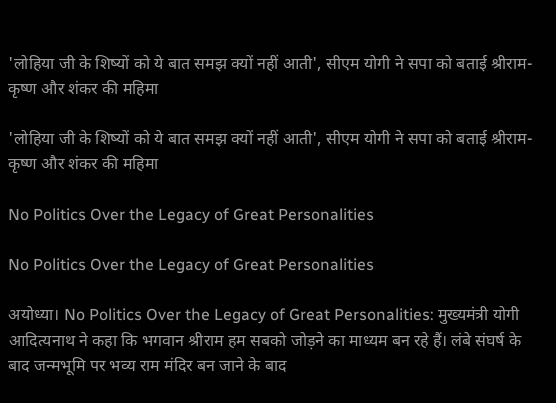'लोहिया जी के शिष्यों को ये बात समझ क्यों नहीं आती', सीएम योगी ने सपा को बताई श्रीराम-कृष्ण और शंकर की महिमा

'लोहिया जी के शिष्यों को ये बात समझ क्यों नहीं आती', सीएम योगी ने सपा को बताई श्रीराम-कृष्ण और शंकर की महिमा

No Politics Over the Legacy of Great Personalities

No Politics Over the Legacy of Great Personalities

अयोध्या। No Politics Over the Legacy of Great Personalities: मुख्यमंत्री योगी आदित्यनाथ ने कहा कि भगवान श्रीराम हम सबको जोड़ने का माध्यम बन रहे हैं। लंबे संघर्ष के बाद जन्मभूमि पर भव्य राम मंदिर बन जाने के बाद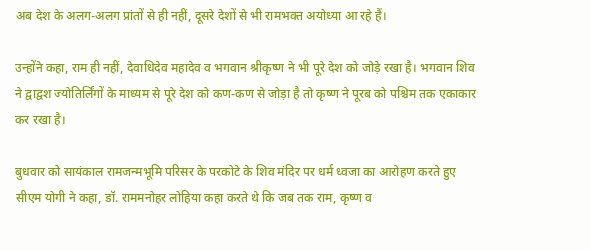अब देश के अलग-अलग प्रांतों से ही नहीं, दूसरे देशों से भी रामभक्त अयोध्या आ रहे हैं।

उन्होंने कहा, राम ही नहीं, देवाधिदेव महादेव व भगवान श्रीकृष्ण ने भी पूरे देश को जोड़े रखा है। भगवान शिव ने द्वाद्वश ज्योतिर्लिंगों के माध्यम से पूरे देश को कण-कण से जोड़ा है तो कृष्ण ने पूरब को पश्चिम तक एकाकार कर रखा है।

बुधवार को सायंकाल रामजन्मभूमि परिसर के परकोटे के शिव मंदिर पर धर्म ध्वजा का आरोहण करते हुए सीएम योगी ने कहा, डॉ. राममनोहर लोहिया कहा करते थे कि जब तक राम, कृष्ण व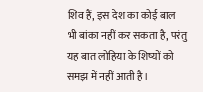शिव हैं, इस देश का कोई बाल भी बांका नहीं कर सकता है, परंतु यह बात लोहिया के शिष्यों को समझ में नहीं आती है।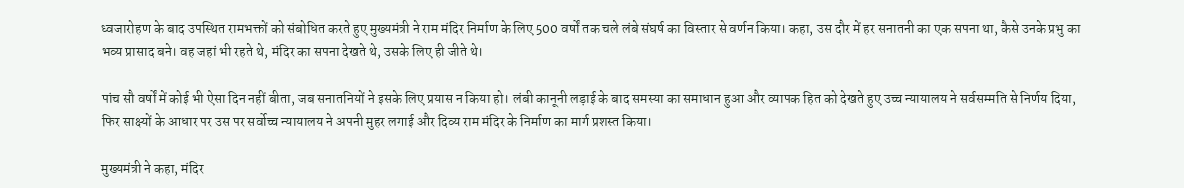ध्वजारोहण के बाद उपस्थित रामभक्तों को संबोधित करते हुए मुख्यमंत्री ने राम मंदिर निर्माण के लिए 500 वर्षों तक चले लंबे संघर्ष का विस्तार से वर्णन किया। कहा, उस दौर में हर सनातनी का एक सपना था, कैसे उनके प्रभु का भव्य प्रासाद बने। वह जहां भी रहते थे, मंदिर का सपना देखते थे, उसके लिए ही जीते थे।

पांच सौ वर्षों में कोई भी ऐसा दिन नहीं बीता, जब सनातनियों ने इसके लिए प्रयास न किया हो। लंबी कानूनी लड़ाई के बाद समस्या का समाधान हुआ और व्यापक हित को देखते हुए उच्च न्यायालय ने सर्वसम्मति से निर्णय दिया, फिर साक्ष्यों के आधार पर उस पर सर्वोच्च न्यायालय ने अपनी मुहर लगाई और दिव्य राम मंदिर के निर्माण का मार्ग प्रशस्त किया।

मुख्यमंत्री ने कहा, मंदिर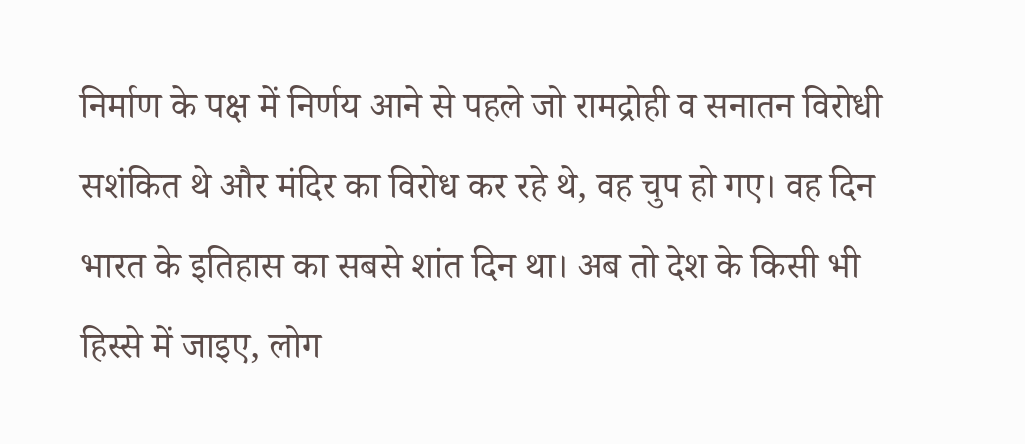निर्माण के पक्ष में निर्णय आने से पहले जो रामद्रोही व सनातन विरोधी सशंकित थे और मंदिर का विरोध कर रहे थे, वह चुप हो गए। वह दिन भारत के इतिहास का सबसे शांत दिन था। अब तो देश के किसी भी हिस्से में जाइए, लोग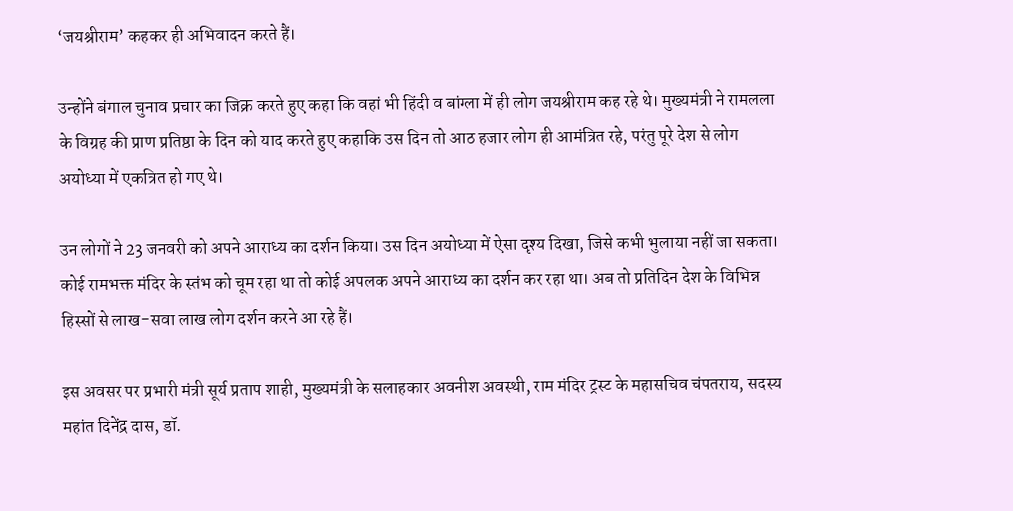‘जयश्रीराम’ कहकर ही अभिवादन करते हैं।

उन्होंने बंगाल चुनाव प्रचार का जिक्र करते हुए कहा कि वहां भी हिंदी व बांग्ला में ही लोग जयश्रीराम कह रहे थे। मुख्यमंत्री ने रामलला के विग्रह की प्राण प्रतिष्ठा के दिन को याद करते हुए कहाकि उस दिन तो आठ हजार लोग ही आमंत्रित रहे, परंतु पूरे देश से लोग अयोध्या में एकत्रित हो गए थे।

उन लोगों ने 23 जनवरी को अपने आराध्य का दर्शन किया। उस दिन अयोध्या में ऐसा दृश्य दिखा, जिसे कभी भुलाया नहीं जा सकता। कोई रामभक्त मंदिर के स्तंभ को चूम रहा था तो कोई अपलक अपने आराध्य का दर्शन कर रहा था। अब तो प्रतिदिन देश के विभिन्न हिस्सों से लाख-सवा लाख लोग दर्शन करने आ रहे हैं।

इस अवसर पर प्रभारी मंत्री सूर्य प्रताप शाही, मुख्यमंत्री के सलाहकार अवनीश अवस्थी, राम मंदिर ट्रस्ट के महासचिव चंपतराय, सदस्य महांत दिनेंद्र दास, डॉ.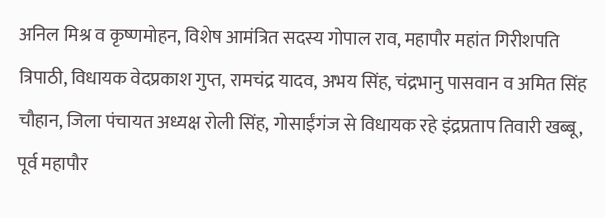अनिल मिश्र व कृष्णमोहन, विशेष आमंत्रित सदस्य गोपाल राव, महापौर महांत गिरीशपति त्रिपाठी, विधायक वेदप्रकाश गुप्त, रामचंद्र यादव, अभय सिंह, चंद्रभानु पासवान व अमित सिंह चौहान, जिला पंचायत अध्यक्ष रोली सिंह, गोसाईंगंज से विधायक रहे इंद्रप्रताप तिवारी खब्बू, पूर्व महापौर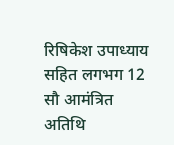रिषिकेश उपाध्याय सहित लगभग 12 सौ आमंत्रित अतिथि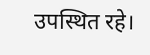उपस्थित रहे।